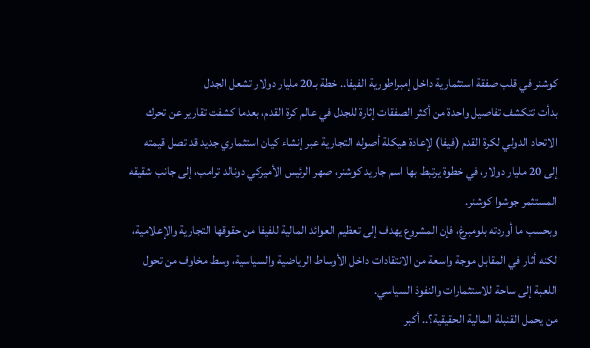كوشنر في قلب صفقة استثمارية داخل إمبراطورية الفيفا.. خطة بـ20 مليار دولار تشعل الجدل
بدأت تتكشف تفاصيل واحدة من أكثر الصفقات إثارة للجدل في عالم كرة القدم، بعدما كشفت تقارير عن تحرك الاتحاد الدولي لكرة القدم (فيفا) لإعادة هيكلة أصوله التجارية عبر إنشاء كيان استثماري جديد قد تصل قيمته إلى 20 مليار دولار، في خطوة يرتبط بها اسم جاريد كوشنر، صهر الرئيس الأميركي دونالد ترامب، إلى جانب شقيقه المستثمر جوشوا كوشنر.
وبحسب ما أوردته بلومبرغ، فإن المشروع يهدف إلى تعظيم العوائد المالية للفيفا من حقوقها التجارية والإعلامية، لكنه أثار في المقابل موجة واسعة من الانتقادات داخل الأوساط الرياضية والسياسية، وسط مخاوف من تحول اللعبة إلى ساحة للاستثمارات والنفوذ السياسي.
من يحمل القنبلة المالية الحقيقية؟.. أكبر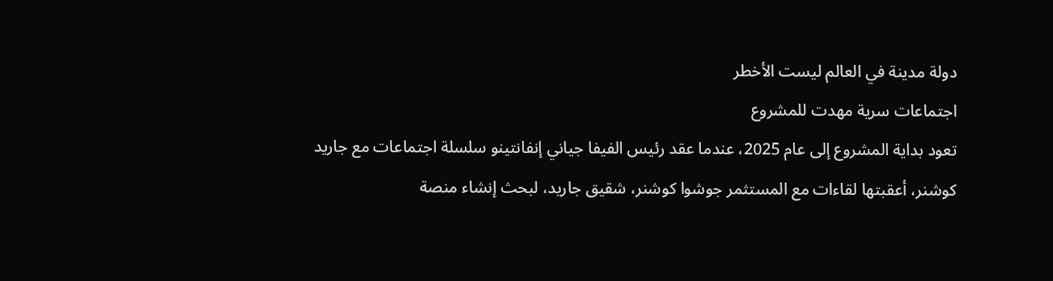دولة مدينة في العالم ليست الأخطر
اجتماعات سرية مهدت للمشروع
تعود بداية المشروع إلى عام 2025، عندما عقد رئيس الفيفا جياني إنفانتينو سلسلة اجتماعات مع جاريد كوشنر، أعقبتها لقاءات مع المستثمر جوشوا كوشنر، شقيق جاريد، لبحث إنشاء منصة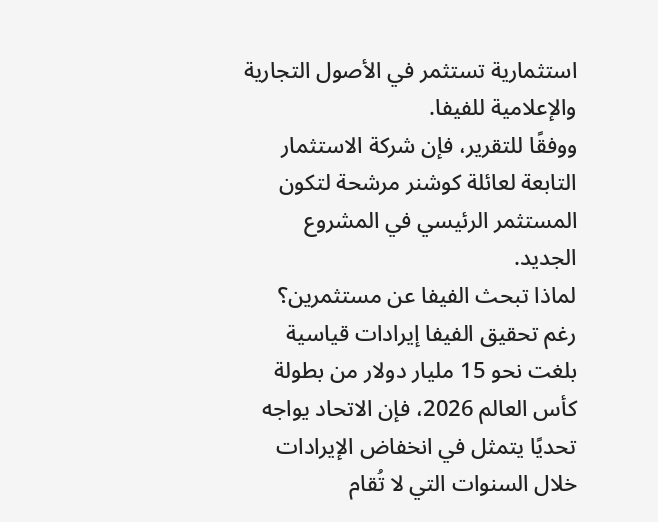استثمارية تستثمر في الأصول التجارية والإعلامية للفيفا.
ووفقًا للتقرير، فإن شركة الاستثمار التابعة لعائلة كوشنر مرشحة لتكون المستثمر الرئيسي في المشروع الجديد.
لماذا تبحث الفيفا عن مستثمرين؟
رغم تحقيق الفيفا إيرادات قياسية بلغت نحو 15 مليار دولار من بطولة كأس العالم 2026، فإن الاتحاد يواجه تحديًا يتمثل في انخفاض الإيرادات خلال السنوات التي لا تُقام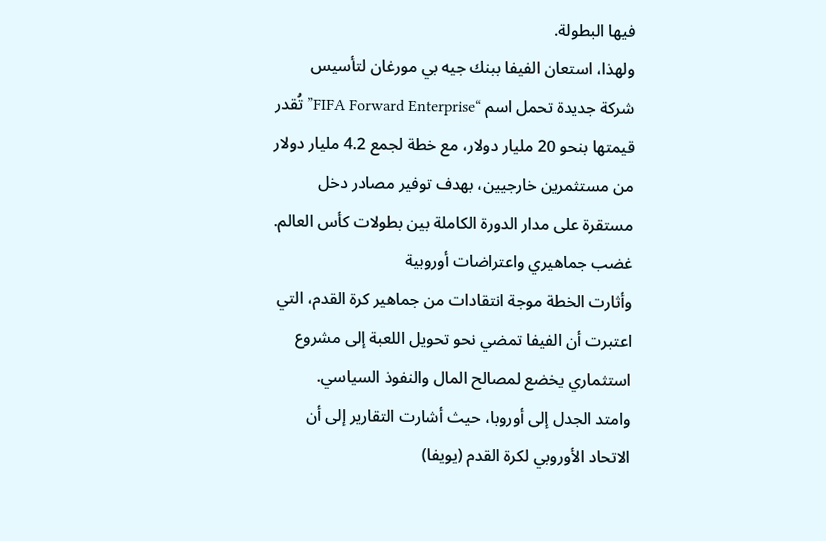فيها البطولة.
ولهذا، استعان الفيفا ببنك جيه بي مورغان لتأسيس شركة جديدة تحمل اسم “FIFA Forward Enterprise” تُقدر قيمتها بنحو 20 مليار دولار، مع خطة لجمع 4.2 مليار دولار من مستثمرين خارجيين، بهدف توفير مصادر دخل مستقرة على مدار الدورة الكاملة بين بطولات كأس العالم.
غضب جماهيري واعتراضات أوروبية
وأثارت الخطة موجة انتقادات من جماهير كرة القدم، التي اعتبرت أن الفيفا تمضي نحو تحويل اللعبة إلى مشروع استثماري يخضع لمصالح المال والنفوذ السياسي.
وامتد الجدل إلى أوروبا، حيث أشارت التقارير إلى أن الاتحاد الأوروبي لكرة القدم (يويفا)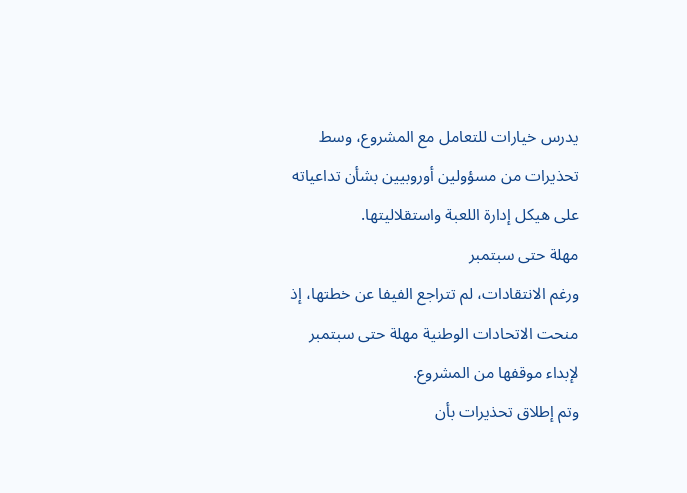يدرس خيارات للتعامل مع المشروع، وسط تحذيرات من مسؤولين أوروبيين بشأن تداعياته على هيكل إدارة اللعبة واستقلاليتها.
مهلة حتى سبتمبر
ورغم الانتقادات، لم تتراجع الفيفا عن خطتها، إذ منحت الاتحادات الوطنية مهلة حتى سبتمبر لإبداء موقفها من المشروع.
وتم إطلاق تحذيرات بأن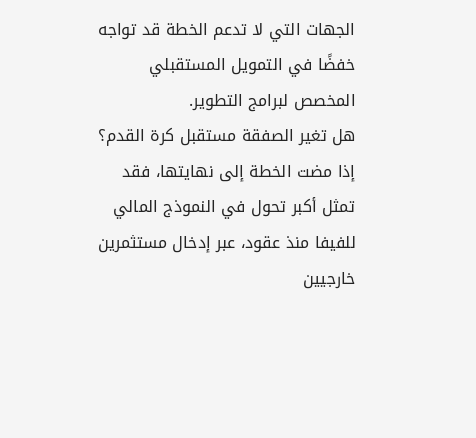الجهات التي لا تدعم الخطة قد تواجه خفضًا في التمويل المستقبلي المخصص لبرامج التطوير.
هل تغير الصفقة مستقبل كرة القدم؟
إذا مضت الخطة إلى نهايتها، فقد تمثل أكبر تحول في النموذج المالي للفيفا منذ عقود، عبر إدخال مستثمرين خارجيين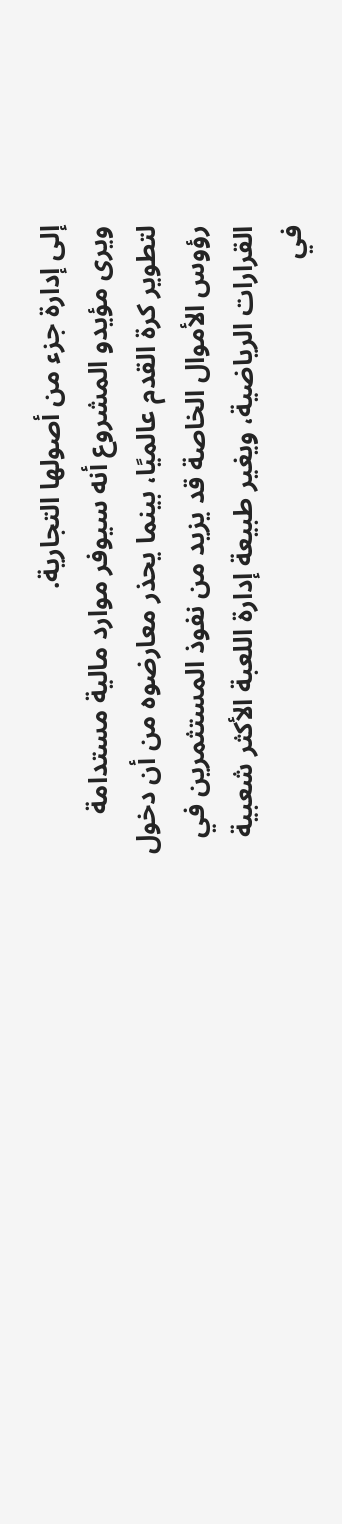إلى إدارة جزء من أصولها التجارية.
ويرى مؤيدو المشروع أنه سيوفر موارد مالية مستدامة لتطوير كرة القدم عالميًا، بينما يحذر معارضوه من أن دخول رؤوس الأموال الخاصة قد يزيد من نفوذ المستثمرين في القرارات الرياضية، ويغير طبيعة إدارة اللعبة الأكثر شعبية في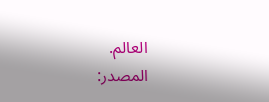العالم.
المصدر: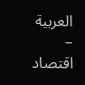العربية – اقتصاد